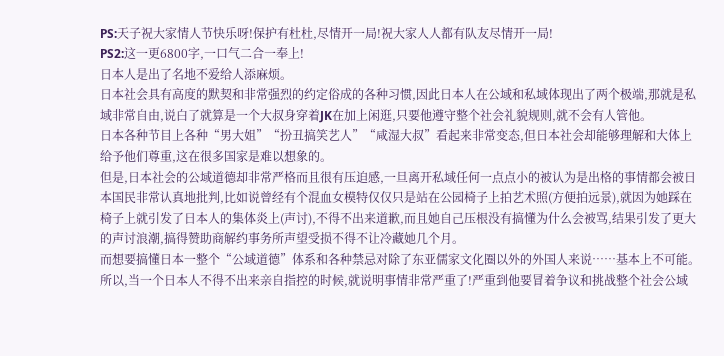PS:天子祝大家情人节快乐呀!保护有杜杜,尽情开一局!祝大家人人都有队友尽情开一局!
PS2:这一更6800字,一口气二合一奉上!
日本人是出了名地不爱给人添麻烦。
日本社会具有高度的默契和非常强烈的约定俗成的各种习惯,因此日本人在公域和私域体现出了两个极端,那就是私域非常自由,说白了就算是一个大叔身穿着JK在加上闲逛,只要他遵守整个社会礼貌规则,就不会有人管他。
日本各种节目上各种“男大姐”“扮丑搞笑艺人”“咸湿大叔”看起来非常变态,但日本社会却能够理解和大体上给予他们尊重,这在很多国家是难以想象的。
但是,日本社会的公域道德却非常严格而且很有压迫感,一旦离开私域任何一点点小的被认为是出格的事情都会被日本国民非常认真地批判,比如说曾经有个混血女模特仅仅只是站在公园椅子上拍艺术照(方便拍远景),就因为她踩在椅子上就引发了日本人的集体炎上(声讨),不得不出来道歉,而且她自己压根没有搞懂为什么会被骂,结果引发了更大的声讨浪潮,搞得赞助商解约事务所声望受损不得不让冷藏她几个月。
而想要搞懂日本一整个“公域道德”体系和各种禁忌对除了东亚儒家文化圈以外的外国人来说……基本上不可能。
所以,当一个日本人不得不出来亲自指控的时候,就说明事情非常严重了!严重到他要冒着争议和挑战整个社会公域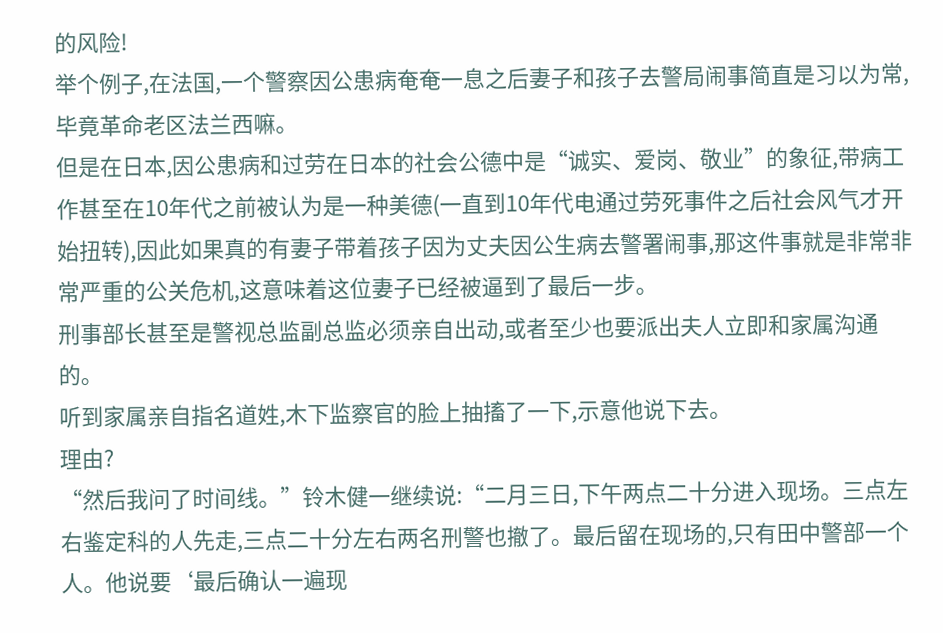的风险!
举个例子,在法国,一个警察因公患病奄奄一息之后妻子和孩子去警局闹事简直是习以为常,毕竟革命老区法兰西嘛。
但是在日本,因公患病和过劳在日本的社会公德中是“诚实、爱岗、敬业”的象征,带病工作甚至在10年代之前被认为是一种美德(一直到10年代电通过劳死事件之后社会风气才开始扭转),因此如果真的有妻子带着孩子因为丈夫因公生病去警署闹事,那这件事就是非常非常严重的公关危机,这意味着这位妻子已经被逼到了最后一步。
刑事部长甚至是警视总监副总监必须亲自出动,或者至少也要派出夫人立即和家属沟通的。
听到家属亲自指名道姓,木下监察官的脸上抽搐了一下,示意他说下去。
理由?
“然后我问了时间线。”铃木健一继续说:“二月三日,下午两点二十分进入现场。三点左右鉴定科的人先走,三点二十分左右两名刑警也撤了。最后留在现场的,只有田中警部一个人。他说要‘最后确认一遍现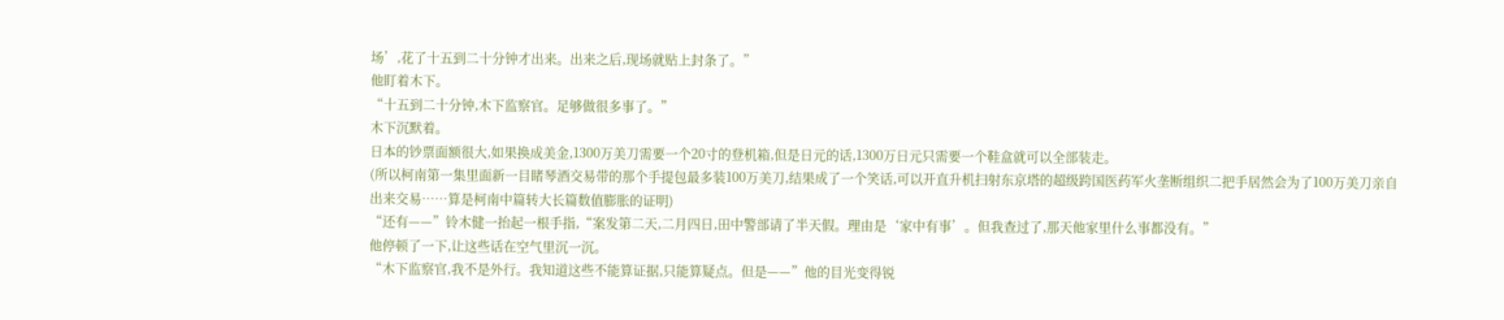场’,花了十五到二十分钟才出来。出来之后,现场就贴上封条了。”
他盯着木下。
“十五到二十分钟,木下监察官。足够做很多事了。”
木下沉默着。
日本的钞票面额很大,如果换成美金,1300万美刀需要一个20寸的登机箱,但是日元的话,1300万日元只需要一个鞋盒就可以全部装走。
(所以柯南第一集里面新一目睹琴酒交易带的那个手提包最多装100万美刀,结果成了一个笑话,可以开直升机扫射东京塔的超级跨国医药军火垄断组织二把手居然会为了100万美刀亲自出来交易……算是柯南中篇转大长篇数值膨胀的证明)
“还有——”铃木健一抬起一根手指,“案发第二天,二月四日,田中警部请了半天假。理由是‘家中有事’。但我查过了,那天他家里什么事都没有。”
他停顿了一下,让这些话在空气里沉一沉。
“木下监察官,我不是外行。我知道这些不能算证据,只能算疑点。但是——”他的目光变得锐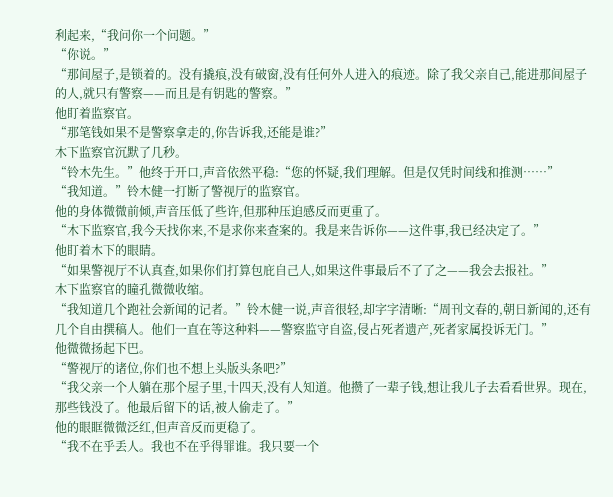利起来,“我问你一个问题。”
“你说。”
“那间屋子,是锁着的。没有撬痕,没有破窗,没有任何外人进入的痕迹。除了我父亲自己,能进那间屋子的人,就只有警察——而且是有钥匙的警察。”
他盯着监察官。
“那笔钱如果不是警察拿走的,你告诉我,还能是谁?”
木下监察官沉默了几秒。
“铃木先生。”他终于开口,声音依然平稳:“您的怀疑,我们理解。但是仅凭时间线和推测……”
“我知道。”铃木健一打断了警视厅的监察官。
他的身体微微前倾,声音压低了些许,但那种压迫感反而更重了。
“木下监察官,我今天找你来,不是求你来查案的。我是来告诉你——这件事,我已经决定了。”
他盯着木下的眼睛。
“如果警视厅不认真查,如果你们打算包庇自己人,如果这件事最后不了了之——我会去报社。”
木下监察官的瞳孔微微收缩。
“我知道几个跑社会新闻的记者。”铃木健一说,声音很轻,却字字清晰:“周刊文春的,朝日新闻的,还有几个自由撰稿人。他们一直在等这种料——警察监守自盗,侵占死者遗产,死者家属投诉无门。”
他微微扬起下巴。
“警视厅的诸位,你们也不想上头版头条吧?”
“我父亲一个人躺在那个屋子里,十四天,没有人知道。他攒了一辈子钱,想让我儿子去看看世界。现在,那些钱没了。他最后留下的话,被人偷走了。”
他的眼眶微微泛红,但声音反而更稳了。
“我不在乎丢人。我也不在乎得罪谁。我只要一个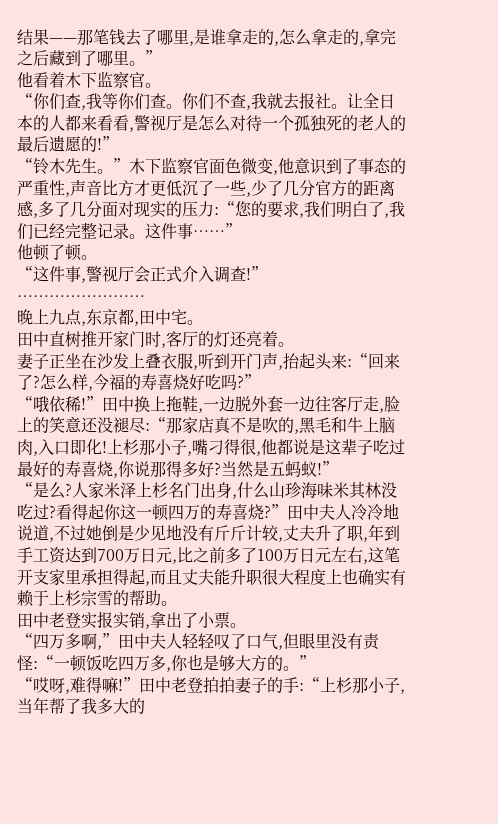结果——那笔钱去了哪里,是谁拿走的,怎么拿走的,拿完之后藏到了哪里。”
他看着木下监察官。
“你们查,我等你们查。你们不查,我就去报社。让全日本的人都来看看,警视厅是怎么对待一个孤独死的老人的最后遗愿的!”
“铃木先生。”木下监察官面色微变,他意识到了事态的严重性,声音比方才更低沉了一些,少了几分官方的距离感,多了几分面对现实的压力:“您的要求,我们明白了,我们已经完整记录。这件事……”
他顿了顿。
“这件事,警视厅会正式介入调查!”
……………………
晚上九点,东京都,田中宅。
田中直树推开家门时,客厅的灯还亮着。
妻子正坐在沙发上叠衣服,听到开门声,抬起头来:“回来了?怎么样,今福的寿喜烧好吃吗?”
“哦依稀!”田中换上拖鞋,一边脱外套一边往客厅走,脸上的笑意还没褪尽:“那家店真不是吹的,黑毛和牛上脑肉,入口即化!上杉那小子,嘴刁得很,他都说是这辈子吃过最好的寿喜烧,你说那得多好?当然是五蚂蚁!”
“是么?人家米泽上杉名门出身,什么山珍海味米其林没吃过?看得起你这一顿四万的寿喜烧?”田中夫人冷冷地说道,不过她倒是少见地没有斤斤计较,丈夫升了职,年到手工资达到700万日元,比之前多了100万日元左右,这笔开支家里承担得起,而且丈夫能升职很大程度上也确实有赖于上杉宗雪的帮助。
田中老登实报实销,拿出了小票。
“四万多啊,”田中夫人轻轻叹了口气,但眼里没有责怪:“一顿饭吃四万多,你也是够大方的。”
“哎呀,难得嘛!”田中老登拍拍妻子的手:“上杉那小子,当年帮了我多大的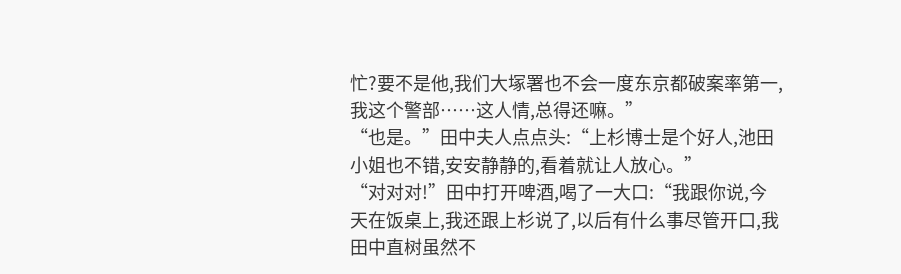忙?要不是他,我们大塚署也不会一度东京都破案率第一,我这个警部……这人情,总得还嘛。”
“也是。”田中夫人点点头:“上杉博士是个好人,池田小姐也不错,安安静静的,看着就让人放心。”
“对对对!”田中打开啤酒,喝了一大口:“我跟你说,今天在饭桌上,我还跟上杉说了,以后有什么事尽管开口,我田中直树虽然不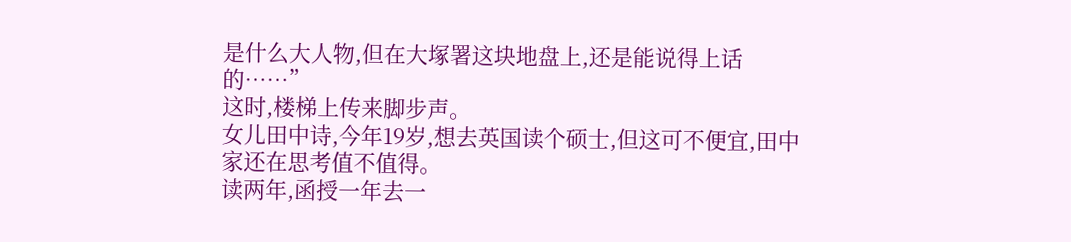是什么大人物,但在大塚署这块地盘上,还是能说得上话的……”
这时,楼梯上传来脚步声。
女儿田中诗,今年19岁,想去英国读个硕士,但这可不便宜,田中家还在思考值不值得。
读两年,函授一年去一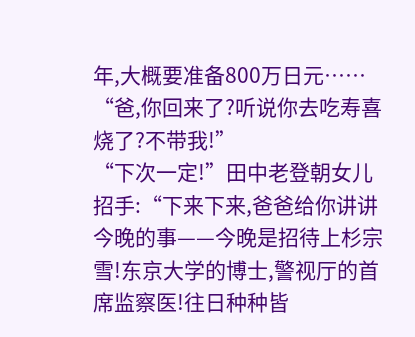年,大概要准备800万日元……
“爸,你回来了?听说你去吃寿喜烧了?不带我!”
“下次一定!”田中老登朝女儿招手:“下来下来,爸爸给你讲讲今晚的事——今晚是招待上杉宗雪!东京大学的博士,警视厅的首席监察医!往日种种皆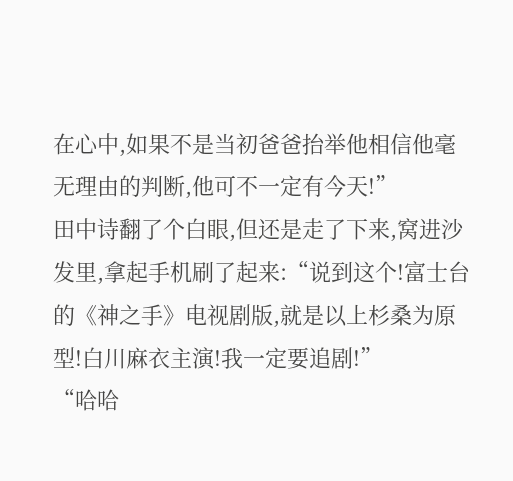在心中,如果不是当初爸爸抬举他相信他毫无理由的判断,他可不一定有今天!”
田中诗翻了个白眼,但还是走了下来,窝进沙发里,拿起手机刷了起来:“说到这个!富士台的《神之手》电视剧版,就是以上杉桑为原型!白川麻衣主演!我一定要追剧!”
“哈哈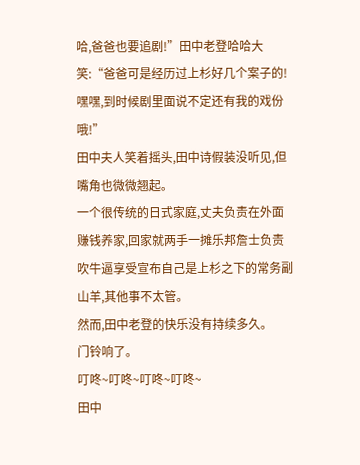哈,爸爸也要追剧!”田中老登哈哈大笑:“爸爸可是经历过上杉好几个案子的!嘿嘿,到时候剧里面说不定还有我的戏份哦!”
田中夫人笑着摇头,田中诗假装没听见,但嘴角也微微翘起。
一个很传统的日式家庭,丈夫负责在外面赚钱养家,回家就两手一摊乐邦詹士负责吹牛逼享受宣布自己是上杉之下的常务副山羊,其他事不太管。
然而,田中老登的快乐没有持续多久。
门铃响了。
叮咚~叮咚~叮咚~叮咚~
田中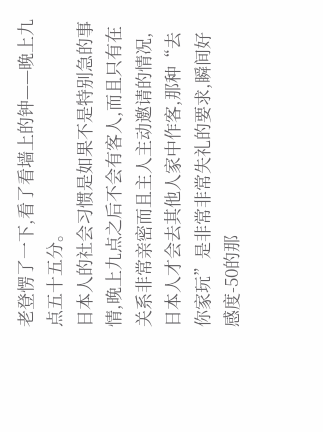老登愣了一下,看了看墙上的钟——晚上九点五十五分。
日本人的社会习惯是如果不是特别急的事情,晚上九点之后不会有客人,而且只有在关系非常亲密而且主人主动邀请的情况,日本人才会去其他人家中作客,那种“去你家玩”是非常非常失礼的要求,瞬间好感度-50的那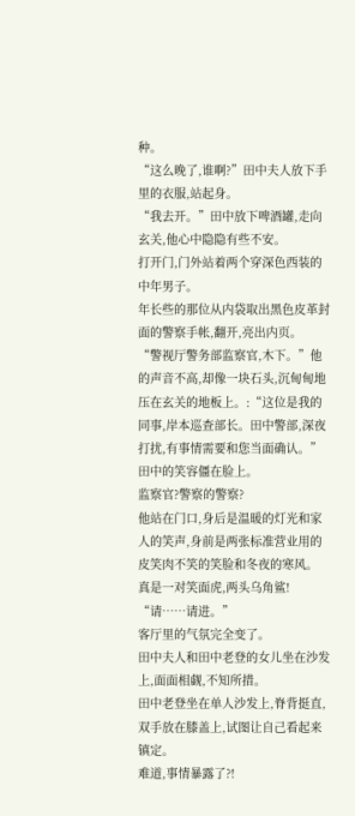种。
“这么晚了,谁啊?”田中夫人放下手里的衣服,站起身。
“我去开。”田中放下啤酒罐,走向玄关,他心中隐隐有些不安。
打开门,门外站着两个穿深色西装的中年男子。
年长些的那位从内袋取出黑色皮革封面的警察手帐,翻开,亮出内页。
“警视厅警务部监察官,木下。”他的声音不高,却像一块石头,沉甸甸地压在玄关的地板上。:“这位是我的同事,岸本巡查部长。田中警部,深夜打扰,有事情需要和您当面确认。”
田中的笑容僵在脸上。
监察官?警察的警察?
他站在门口,身后是温暖的灯光和家人的笑声,身前是两张标准营业用的皮笑肉不笑的笑脸和冬夜的寒风。
真是一对笑面虎,两头乌角鲨!
“请……请进。”
客厅里的气氛完全变了。
田中夫人和田中老登的女儿坐在沙发上,面面相觑,不知所措。
田中老登坐在单人沙发上,脊背挺直,双手放在膝盖上,试图让自己看起来镇定。
难道,事情暴露了?!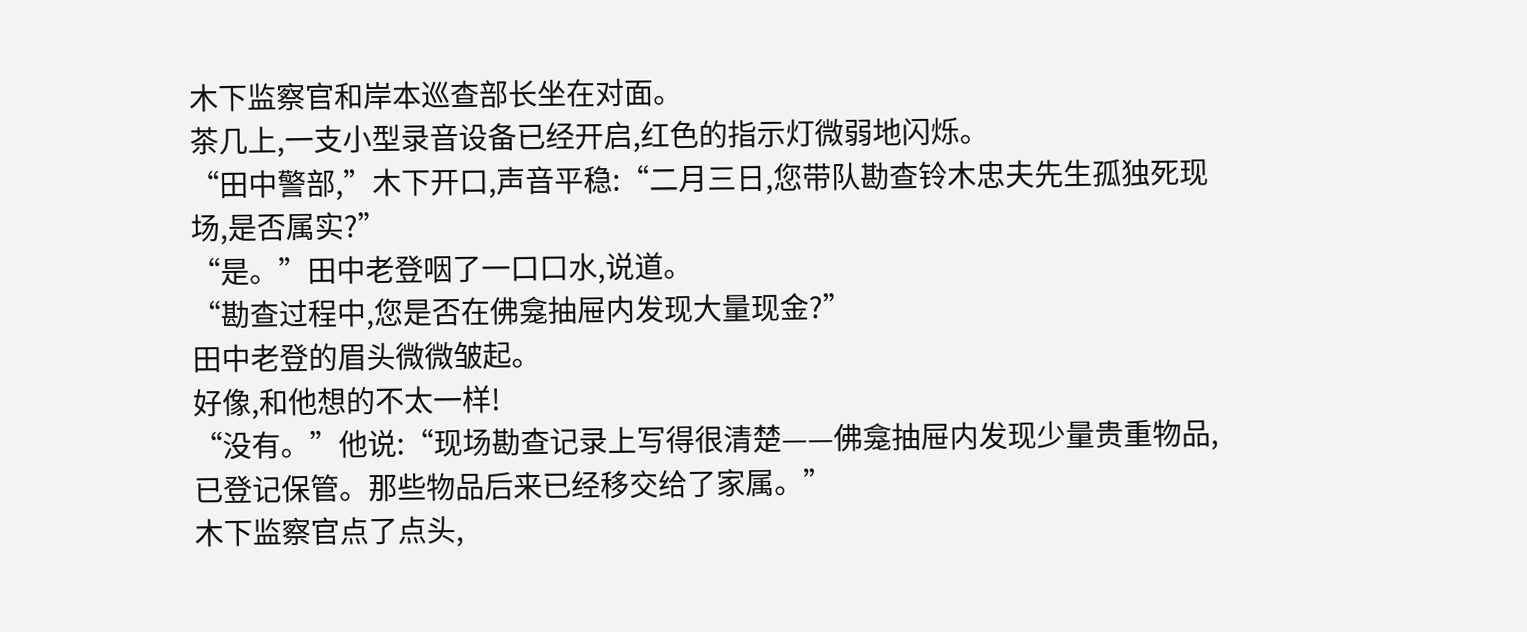木下监察官和岸本巡查部长坐在对面。
茶几上,一支小型录音设备已经开启,红色的指示灯微弱地闪烁。
“田中警部,”木下开口,声音平稳:“二月三日,您带队勘查铃木忠夫先生孤独死现场,是否属实?”
“是。”田中老登咽了一口口水,说道。
“勘查过程中,您是否在佛龛抽屉内发现大量现金?”
田中老登的眉头微微皱起。
好像,和他想的不太一样!
“没有。”他说:“现场勘查记录上写得很清楚——佛龛抽屉内发现少量贵重物品,已登记保管。那些物品后来已经移交给了家属。”
木下监察官点了点头,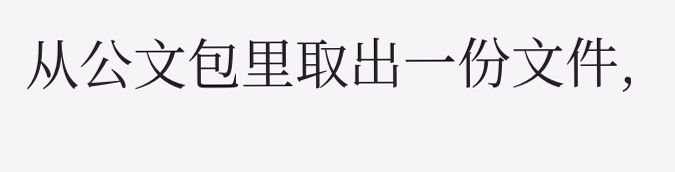从公文包里取出一份文件,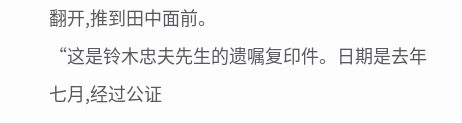翻开,推到田中面前。
“这是铃木忠夫先生的遗嘱复印件。日期是去年七月,经过公证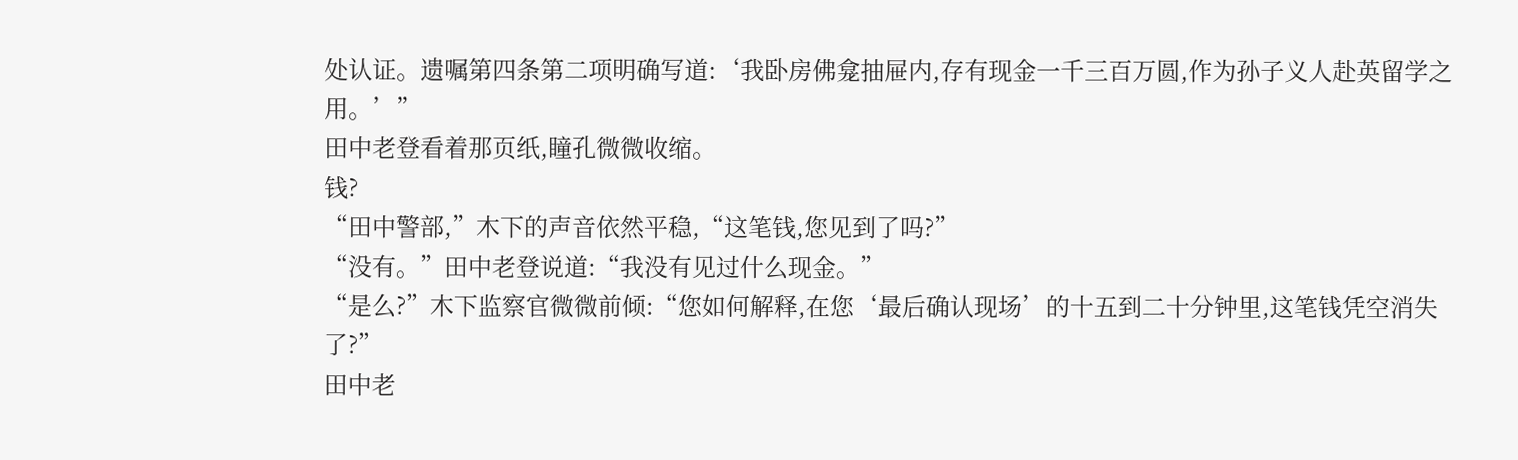处认证。遗嘱第四条第二项明确写道:‘我卧房佛龛抽屉内,存有现金一千三百万圆,作为孙子义人赴英留学之用。’”
田中老登看着那页纸,瞳孔微微收缩。
钱?
“田中警部,”木下的声音依然平稳,“这笔钱,您见到了吗?”
“没有。”田中老登说道:“我没有见过什么现金。”
“是么?”木下监察官微微前倾:“您如何解释,在您‘最后确认现场’的十五到二十分钟里,这笔钱凭空消失了?”
田中老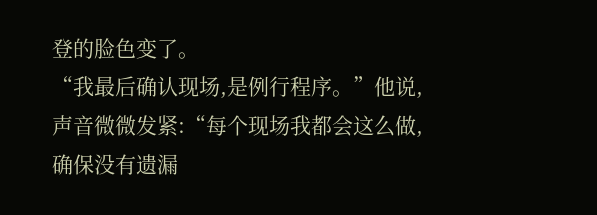登的脸色变了。
“我最后确认现场,是例行程序。”他说,声音微微发紧:“每个现场我都会这么做,确保没有遗漏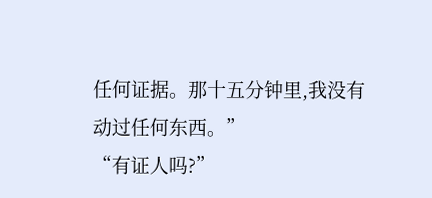任何证据。那十五分钟里,我没有动过任何东西。”
“有证人吗?”